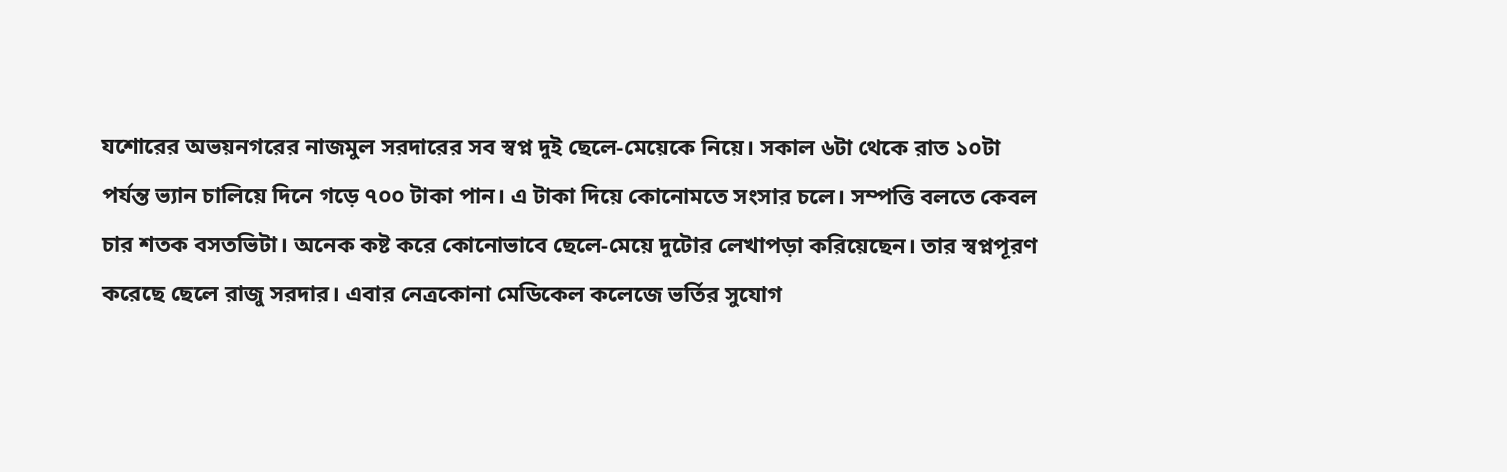যশোরের অভয়নগরের নাজমুল সরদারের সব স্বপ্ন দুই ছেলে-মেয়েকে নিয়ে। সকাল ৬টা থেকে রাত ১০টা পর্যন্ত ভ্যান চালিয়ে দিনে গড়ে ৭০০ টাকা পান। এ টাকা দিয়ে কোনোমতে সংসার চলে। সম্পত্তি বলতে কেবল চার শতক বসতভিটা। অনেক কষ্ট করে কোনোভাবে ছেলে-মেয়ে দুটোর লেখাপড়া করিয়েছেন। তার স্বপ্নপূরণ করেছে ছেলে রাজু সরদার। এবার নেত্রকোনা মেডিকেল কলেজে ভর্তির সুযোগ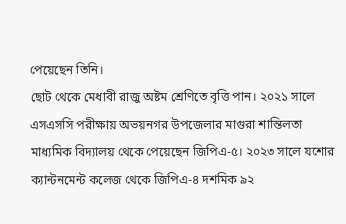পেয়েছেন তিনি।
ছোট থেকে মেধাবী রাজু অষ্টম শ্রেণিতে বৃত্তি পান। ২০২১ সালে এসএসসি পরীক্ষায় অভয়নগর উপজেলার মাগুরা শান্তিলতা মাধ্যমিক বিদ্যালয় থেকে পেয়েছেন জিপিএ-৫। ২০২৩ সালে যশোর ক্যান্টনমেন্ট কলেজ থেকে জিপিএ-৪ দশমিক ৯২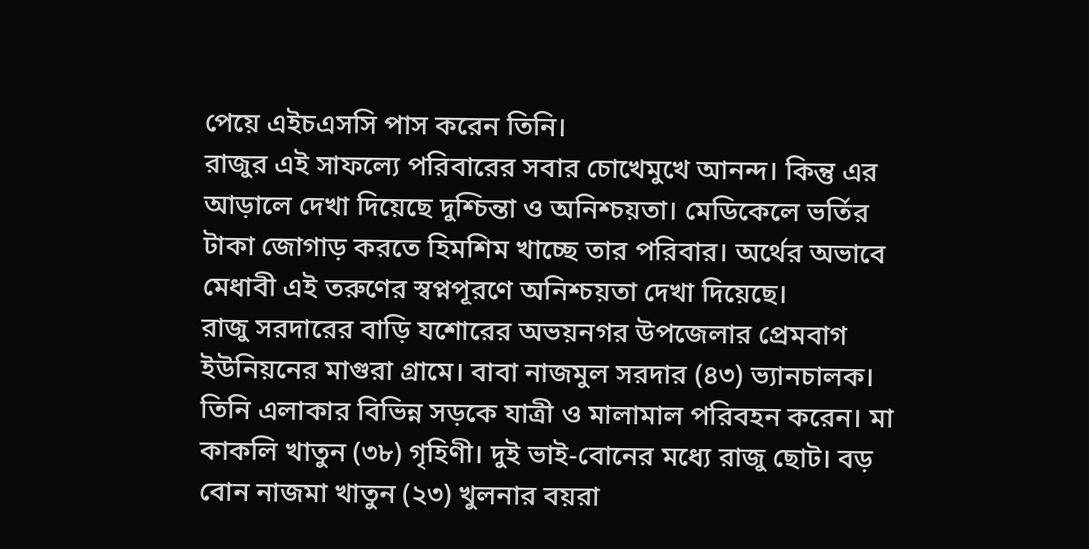পেয়ে এইচএসসি পাস করেন তিনি।
রাজুর এই সাফল্যে পরিবারের সবার চোখেমুখে আনন্দ। কিন্তু এর আড়ালে দেখা দিয়েছে দুশ্চিন্তা ও অনিশ্চয়তা। মেডিকেলে ভর্তির টাকা জোগাড় করতে হিমশিম খাচ্ছে তার পরিবার। অর্থের অভাবে মেধাবী এই তরুণের স্বপ্নপূরণে অনিশ্চয়তা দেখা দিয়েছে।
রাজু সরদারের বাড়ি যশোরের অভয়নগর উপজেলার প্রেমবাগ ইউনিয়নের মাগুরা গ্রামে। বাবা নাজমুল সরদার (৪৩) ভ্যানচালক। তিনি এলাকার বিভিন্ন সড়কে যাত্রী ও মালামাল পরিবহন করেন। মা কাকলি খাতুন (৩৮) গৃহিণী। দুই ভাই-বোনের মধ্যে রাজু ছোট। বড় বোন নাজমা খাতুন (২৩) খুলনার বয়রা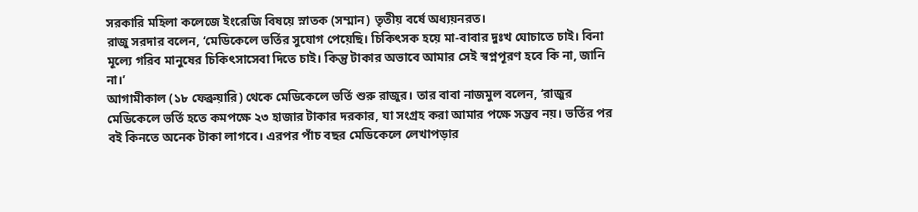সরকারি মহিলা কলেজে ইংরেজি বিষয়ে স্নাতক (সম্মান) তৃতীয় বর্ষে অধ্যয়নরত।
রাজু সরদার বলেন, ‘মেডিকেলে ভর্তির সুযোগ পেয়েছি। চিকিৎসক হয়ে মা-বাবার দুঃখ ঘোচাতে চাই। বিনা মূল্যে গরিব মানুষের চিকিৎসাসেবা দিতে চাই। কিন্তু টাকার অভাবে আমার সেই স্বপ্নপূরণ হবে কি না, জানি না।’
আগামীকাল (১৮ ফেব্রুয়ারি) থেকে মেডিকেলে ভর্তি শুরু রাজুর। তার বাবা নাজমুল বলেন, ‘রাজুর মেডিকেলে ভর্তি হতে কমপক্ষে ২৩ হাজার টাকার দরকার, যা সংগ্রহ করা আমার পক্ষে সম্ভব নয়। ভর্তির পর বই কিনতে অনেক টাকা লাগবে। এরপর পাঁচ বছর মেডিকেলে লেখাপড়ার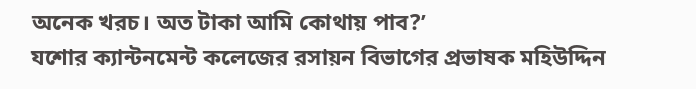অনেক খরচ। অত টাকা আমি কোথায় পাব?’
যশোর ক্যান্টনমেন্ট কলেজের রসায়ন বিভাগের প্রভাষক মহিউদ্দিন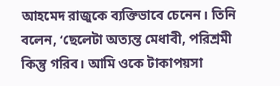আহমেদ রাজুকে ব্যক্তিভাবে চেনেন। তিনি বলেন, ‘ছেলেটা অত্যন্ত মেধাবী, পরিশ্রমী কিন্তু গরিব। আমি ওকে টাকাপয়সা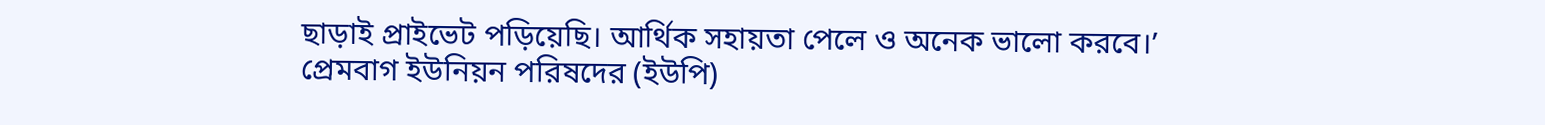ছাড়াই প্রাইভেট পড়িয়েছি। আর্থিক সহায়তা পেলে ও অনেক ভালো করবে।’
প্রেমবাগ ইউনিয়ন পরিষদের (ইউপি)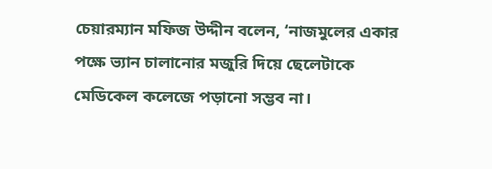চেয়ারম্যান মফিজ উদ্দীন বলেন, ‘নাজমুলের একার পক্ষে ভ্যান চালানোর মজুরি দিয়ে ছেলেটাকে মেডিকেল কলেজে পড়ানো সম্ভব না।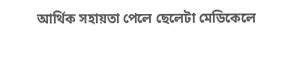আর্থিক সহায়তা পেলে ছেলেটা মেডিকেলে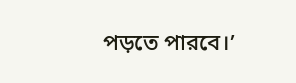পড়তে পারবে।’